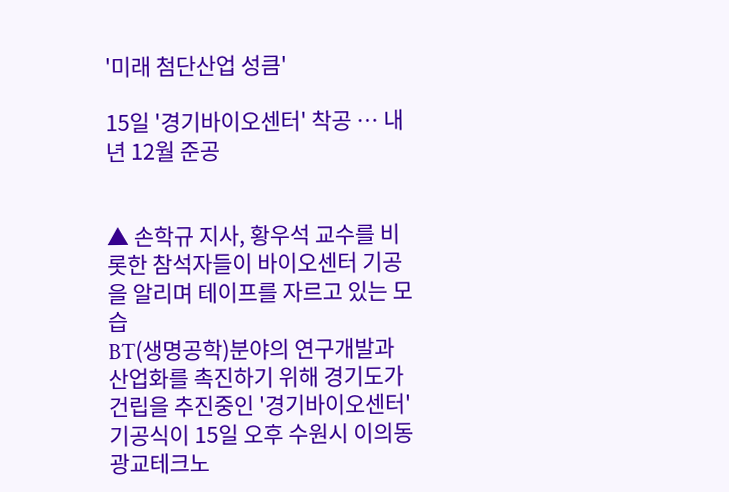'미래 첨단산업 성큼'

15일 '경기바이오센터' 착공 … 내년 12월 준공


▲ 손학규 지사, 황우석 교수를 비롯한 참석자들이 바이오센터 기공을 알리며 테이프를 자르고 있는 모습
BT(생명공학)분야의 연구개발과 산업화를 촉진하기 위해 경기도가 건립을 추진중인 '경기바이오센터' 기공식이 15일 오후 수원시 이의동 광교테크노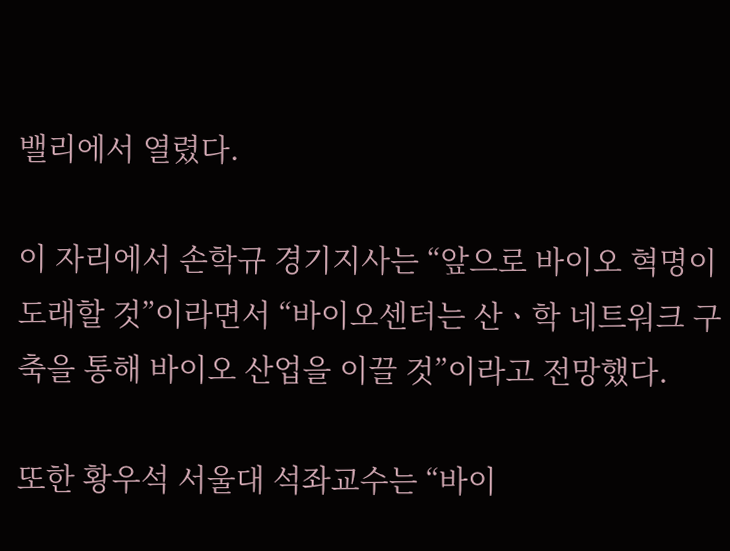밸리에서 열렸다.

이 자리에서 손학규 경기지사는 “앞으로 바이오 혁명이 도래할 것”이라면서 “바이오센터는 산ㆍ학 네트워크 구축을 통해 바이오 산업을 이끌 것”이라고 전망했다.

또한 황우석 서울대 석좌교수는 “바이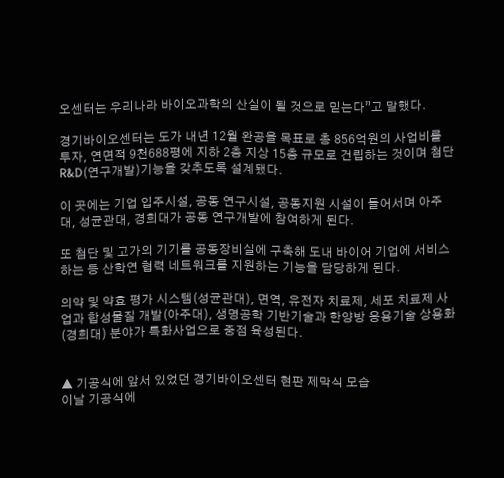오센터는 우리나라 바이오과학의 산실이 될 것으로 믿는다”고 말했다.

경기바이오센터는 도가 내년 12월 완공을 목표로 총 856억원의 사업비를 투자, 연면적 9천688평에 지하 2층 지상 15층 규모로 건립하는 것이며 첨단 R&D(연구개발)기능을 갖추도록 설계됐다.

이 곳에는 기업 입주시설, 공동 연구시설, 공동지원 시설이 들어서며 아주대, 성균관대, 경희대가 공동 연구개발에 참여하게 된다.

또 첨단 및 고가의 기기를 공동장비실에 구축해 도내 바이어 기업에 서비스하는 등 산학연 협력 네트워크를 지원하는 기능을 담당하게 된다.

의약 및 약효 평가 시스템(성균관대), 면역, 유전자 치료제, 세포 치료제 사업과 합성물질 개발(아주대), 생명공학 기반기술과 한양방 응용기술 상용화(경희대) 분야가 특화사업으로 중점 육성된다.


▲ 기공식에 앞서 있었던 경기바이오센터 현판 제막식 모습
이날 기공식에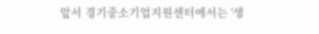앞서 경기중소기업지원센터에서는 '생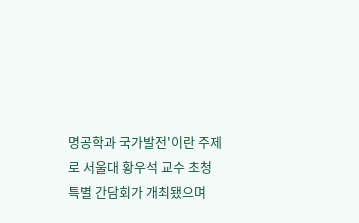명공학과 국가발전'이란 주제로 서울대 황우석 교수 초청 특별 간담회가 개최됐으며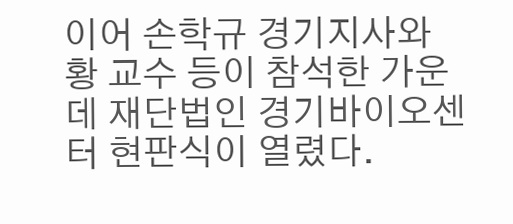이어 손학규 경기지사와 황 교수 등이 참석한 가운데 재단법인 경기바이오센터 현판식이 열렸다.